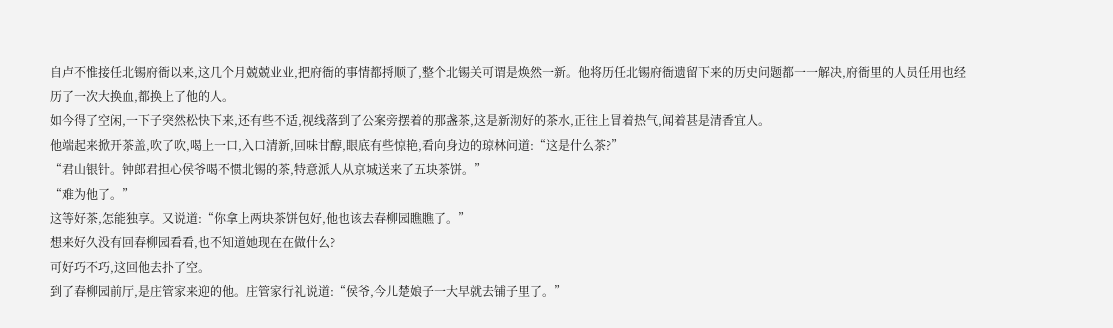自卢不惟接任北锡府衙以来,这几个月兢兢业业,把府衙的事情都捋顺了,整个北锡关可谓是焕然一新。他将历任北锡府衙遗留下来的历史问题都一一解决,府衙里的人员任用也经历了一次大换血,都换上了他的人。
如今得了空闲,一下子突然松快下来,还有些不适,视线落到了公案旁摆着的那盏茶,这是新沏好的茶水,正往上冒着热气,闻着甚是清香宜人。
他端起来掀开茶盖,吹了吹,喝上一口,入口清新,回味甘醇,眼底有些惊艳,看向身边的琼林问道:“这是什么茶?”
“君山银针。钟郎君担心侯爷喝不惯北锡的茶,特意派人从京城送来了五块茶饼。”
“难为他了。”
这等好茶,怎能独享。又说道:“你拿上两块茶饼包好,他也该去春柳园瞧瞧了。”
想来好久没有回春柳园看看,也不知道她现在在做什么?
可好巧不巧,这回他去扑了空。
到了春柳园前厅,是庄管家来迎的他。庄管家行礼说道:“侯爷,今儿楚娘子一大早就去铺子里了。”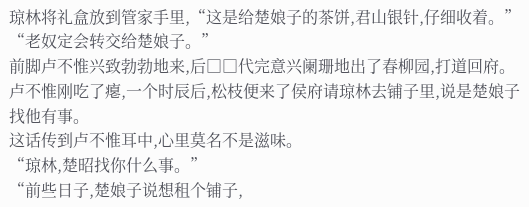琼林将礼盒放到管家手里,“这是给楚娘子的茶饼,君山银针,仔细收着。”
“老奴定会转交给楚娘子。”
前脚卢不惟兴致勃勃地来,后□□代完意兴阑珊地出了春柳园,打道回府。
卢不惟刚吃了瘪,一个时辰后,松枝便来了侯府请琼林去铺子里,说是楚娘子找他有事。
这话传到卢不惟耳中,心里莫名不是滋味。
“琼林,楚昭找你什么事。”
“前些日子,楚娘子说想租个铺子,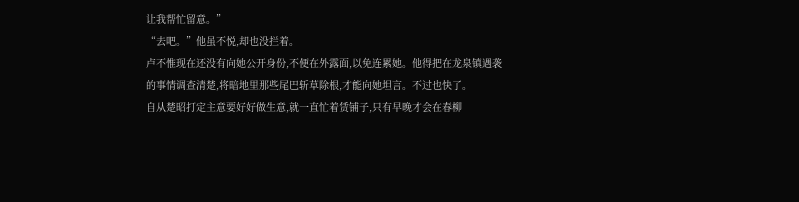让我帮忙留意。”
“去吧。”他虽不悦,却也没拦着。
卢不惟现在还没有向她公开身份,不便在外露面,以免连累她。他得把在龙泉镇遇袭的事情调查清楚,将暗地里那些尾巴斩草除根,才能向她坦言。不过也快了。
自从楚昭打定主意要好好做生意,就一直忙着赁铺子,只有早晚才会在春柳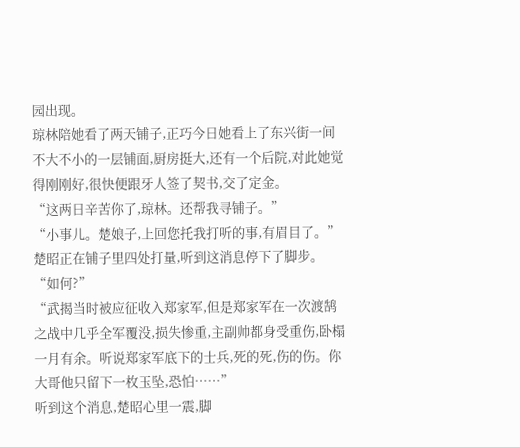园出现。
琼林陪她看了两天铺子,正巧今日她看上了东兴街一间不大不小的一层铺面,厨房挺大,还有一个后院,对此她觉得刚刚好,很快便跟牙人签了契书,交了定金。
“这两日辛苦你了,琼林。还帮我寻铺子。”
“小事儿。楚娘子,上回您托我打听的事,有眉目了。”
楚昭正在铺子里四处打量,听到这消息停下了脚步。
“如何?”
“武揭当时被应征收入郑家军,但是郑家军在一次渡鹄之战中几乎全军覆没,损失惨重,主副帅都身受重伤,卧榻一月有余。听说郑家军底下的士兵,死的死,伤的伤。你大哥他只留下一枚玉坠,恐怕……”
听到这个消息,楚昭心里一震,脚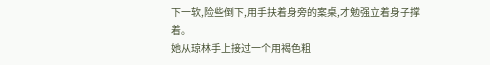下一软,险些倒下,用手扶着身旁的案桌,才勉强立着身子撑着。
她从琼林手上接过一个用褐色粗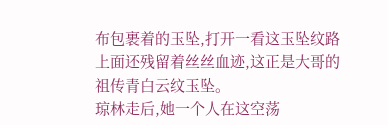布包裹着的玉坠,打开一看这玉坠纹路上面还残留着丝丝血迹,这正是大哥的祖传青白云纹玉坠。
琼林走后,她一个人在这空荡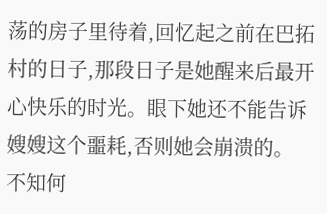荡的房子里待着,回忆起之前在巴拓村的日子,那段日子是她醒来后最开心快乐的时光。眼下她还不能告诉嫂嫂这个噩耗,否则她会崩溃的。
不知何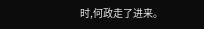时,何政走了进来。